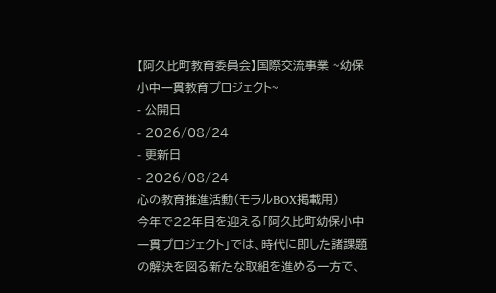【阿久比町教育委員会】国際交流事業 ~幼保小中一貫教育プロジェクト~
- 公開日
- 2026/08/24
- 更新日
- 2026/08/24
心の教育推進活動(モラルBOX掲載用)
今年で22年目を迎える「阿久比町幼保小中一貫プロジェクト」では、時代に即した諸課題の解決を図る新たな取組を進める一方で、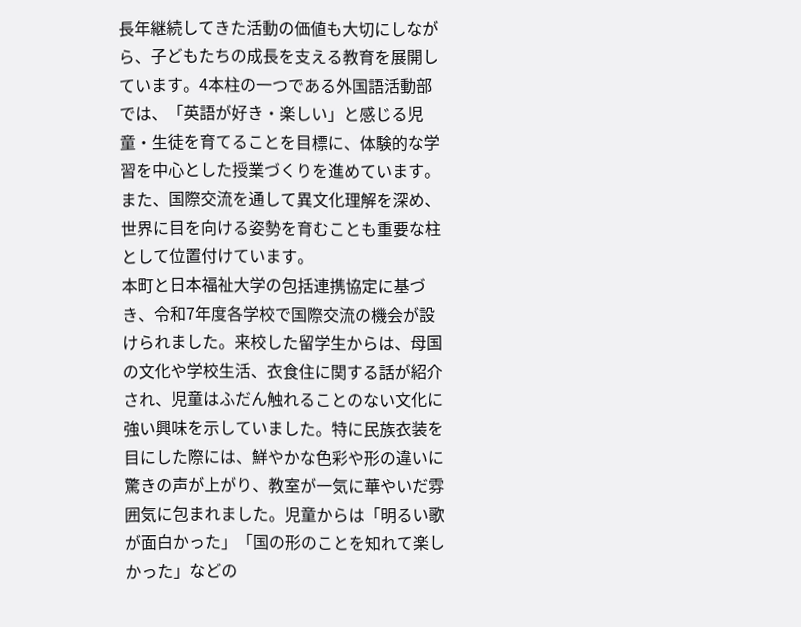長年継続してきた活動の価値も大切にしながら、子どもたちの成長を支える教育を展開しています。4本柱の一つである外国語活動部では、「英語が好き・楽しい」と感じる児童・生徒を育てることを目標に、体験的な学習を中心とした授業づくりを進めています。また、国際交流を通して異文化理解を深め、世界に目を向ける姿勢を育むことも重要な柱として位置付けています。
本町と日本福祉大学の包括連携協定に基づき、令和7年度各学校で国際交流の機会が設けられました。来校した留学生からは、母国の文化や学校生活、衣食住に関する話が紹介され、児童はふだん触れることのない文化に強い興味を示していました。特に民族衣装を目にした際には、鮮やかな色彩や形の違いに驚きの声が上がり、教室が一気に華やいだ雰囲気に包まれました。児童からは「明るい歌が面白かった」「国の形のことを知れて楽しかった」などの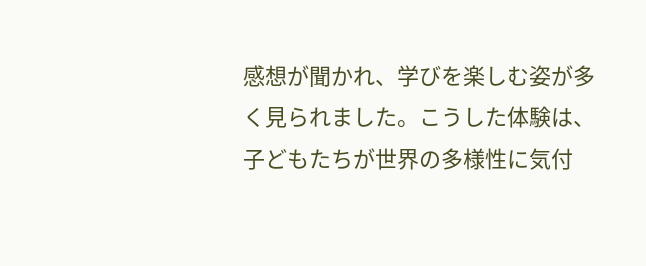感想が聞かれ、学びを楽しむ姿が多く見られました。こうした体験は、子どもたちが世界の多様性に気付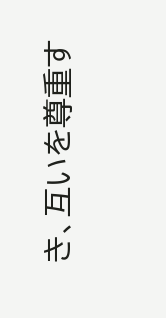き、互いを尊重す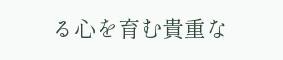る心を育む貴重な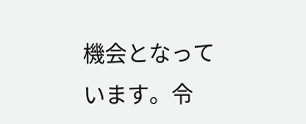機会となっています。令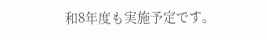和8年度も実施予定です。